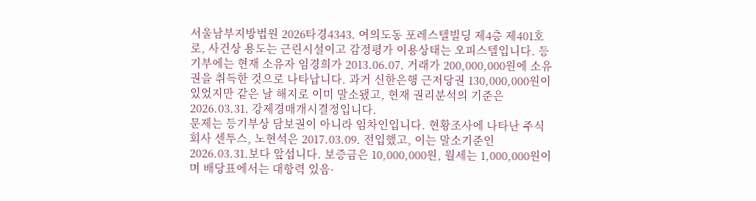서울남부지방법원 2026타경4343. 여의도동 포레스텔빌딩 제4층 제401호로, 사건상 용도는 근린시설이고 감정평가 이용상태는 오피스텔입니다. 등기부에는 현재 소유자 임경희가 2013.06.07. 거래가 200,000,000원에 소유권을 취득한 것으로 나타납니다. 과거 신한은행 근저당권 130,000,000원이 있었지만 같은 날 해지로 이미 말소됐고, 현재 권리분석의 기준은 2026.03.31. 강제경매개시결정입니다.
문제는 등기부상 담보권이 아니라 임차인입니다. 현황조사에 나타난 주식회사 센투스, 노현석은 2017.03.09. 전입했고, 이는 말소기준인 2026.03.31.보다 앞섭니다. 보증금은 10,000,000원, 월세는 1,000,000원이며 배당표에서는 대항력 있음·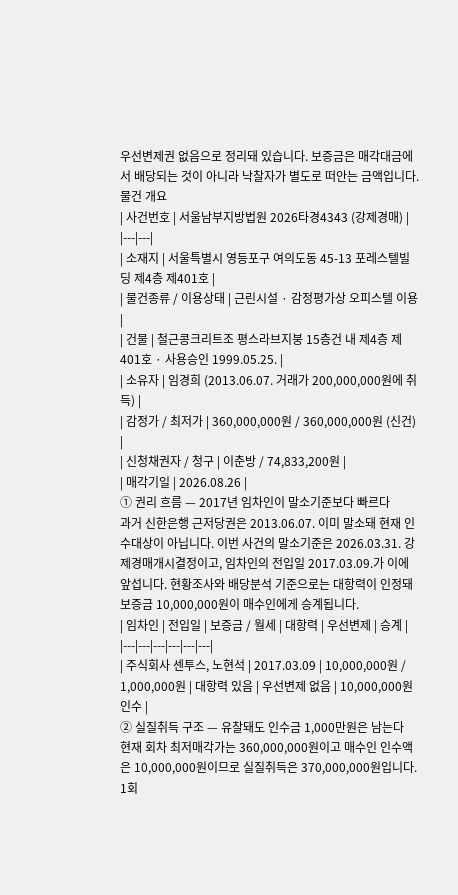우선변제권 없음으로 정리돼 있습니다. 보증금은 매각대금에서 배당되는 것이 아니라 낙찰자가 별도로 떠안는 금액입니다.
물건 개요
| 사건번호 | 서울남부지방법원 2026타경4343 (강제경매) |
|---|---|
| 소재지 | 서울특별시 영등포구 여의도동 45-13 포레스텔빌딩 제4층 제401호 |
| 물건종류 / 이용상태 | 근린시설 · 감정평가상 오피스텔 이용 |
| 건물 | 철근콩크리트조 평스라브지붕 15층건 내 제4층 제401호 · 사용승인 1999.05.25. |
| 소유자 | 임경희 (2013.06.07. 거래가 200,000,000원에 취득) |
| 감정가 / 최저가 | 360,000,000원 / 360,000,000원 (신건) |
| 신청채권자 / 청구 | 이춘방 / 74,833,200원 |
| 매각기일 | 2026.08.26 |
① 권리 흐름 — 2017년 임차인이 말소기준보다 빠르다
과거 신한은행 근저당권은 2013.06.07. 이미 말소돼 현재 인수대상이 아닙니다. 이번 사건의 말소기준은 2026.03.31. 강제경매개시결정이고, 임차인의 전입일 2017.03.09.가 이에 앞섭니다. 현황조사와 배당분석 기준으로는 대항력이 인정돼 보증금 10,000,000원이 매수인에게 승계됩니다.
| 임차인 | 전입일 | 보증금 / 월세 | 대항력 | 우선변제 | 승계 |
|---|---|---|---|---|---|
| 주식회사 센투스, 노현석 | 2017.03.09 | 10,000,000원 / 1,000,000원 | 대항력 있음 | 우선변제 없음 | 10,000,000원 인수 |
② 실질취득 구조 — 유찰돼도 인수금 1,000만원은 남는다
현재 회차 최저매각가는 360,000,000원이고 매수인 인수액은 10,000,000원이므로 실질취득은 370,000,000원입니다. 1회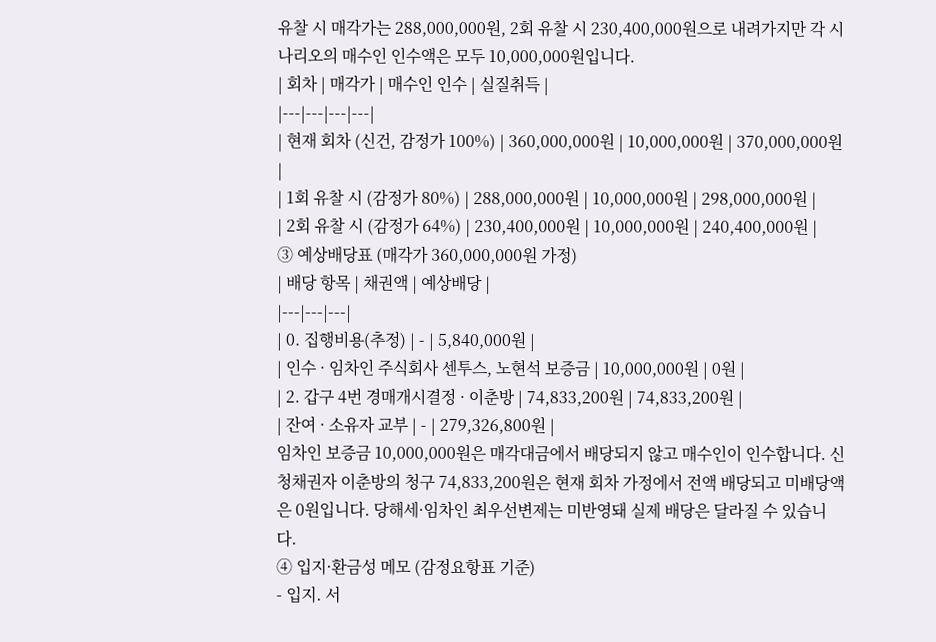유찰 시 매각가는 288,000,000원, 2회 유찰 시 230,400,000원으로 내려가지만 각 시나리오의 매수인 인수액은 모두 10,000,000원입니다.
| 회차 | 매각가 | 매수인 인수 | 실질취득 |
|---|---|---|---|
| 현재 회차 (신건, 감정가 100%) | 360,000,000원 | 10,000,000원 | 370,000,000원 |
| 1회 유찰 시 (감정가 80%) | 288,000,000원 | 10,000,000원 | 298,000,000원 |
| 2회 유찰 시 (감정가 64%) | 230,400,000원 | 10,000,000원 | 240,400,000원 |
③ 예상배당표 (매각가 360,000,000원 가정)
| 배당 항목 | 채권액 | 예상배당 |
|---|---|---|
| 0. 집행비용(추정) | - | 5,840,000원 |
| 인수 · 임차인 주식회사 센투스, 노현석 보증금 | 10,000,000원 | 0원 |
| 2. 갑구 4번 경매개시결정 · 이춘방 | 74,833,200원 | 74,833,200원 |
| 잔여 · 소유자 교부 | - | 279,326,800원 |
임차인 보증금 10,000,000원은 매각대금에서 배당되지 않고 매수인이 인수합니다. 신청채권자 이춘방의 청구 74,833,200원은 현재 회차 가정에서 전액 배당되고 미배당액은 0원입니다. 당해세·임차인 최우선변제는 미반영돼 실제 배당은 달라질 수 있습니다.
④ 입지·환금성 메모 (감정요항표 기준)
- 입지. 서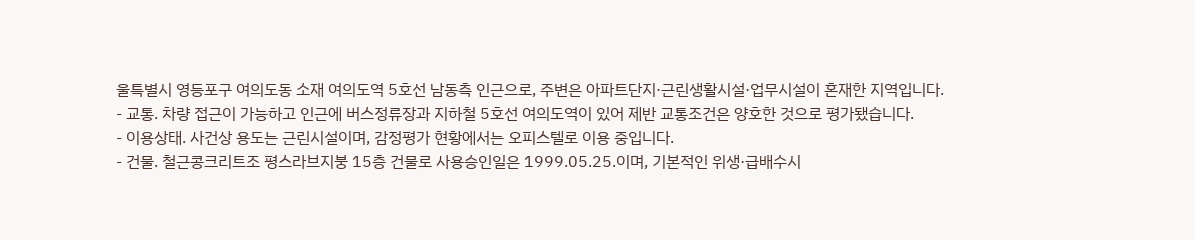울특별시 영등포구 여의도동 소재 여의도역 5호선 남동측 인근으로, 주변은 아파트단지·근린생활시설·업무시설이 혼재한 지역입니다.
- 교통. 차량 접근이 가능하고 인근에 버스정류장과 지하철 5호선 여의도역이 있어 제반 교통조건은 양호한 것으로 평가됐습니다.
- 이용상태. 사건상 용도는 근린시설이며, 감정평가 현황에서는 오피스텔로 이용 중입니다.
- 건물. 철근콩크리트조 평스라브지붕 15층 건물로 사용승인일은 1999.05.25.이며, 기본적인 위생·급배수시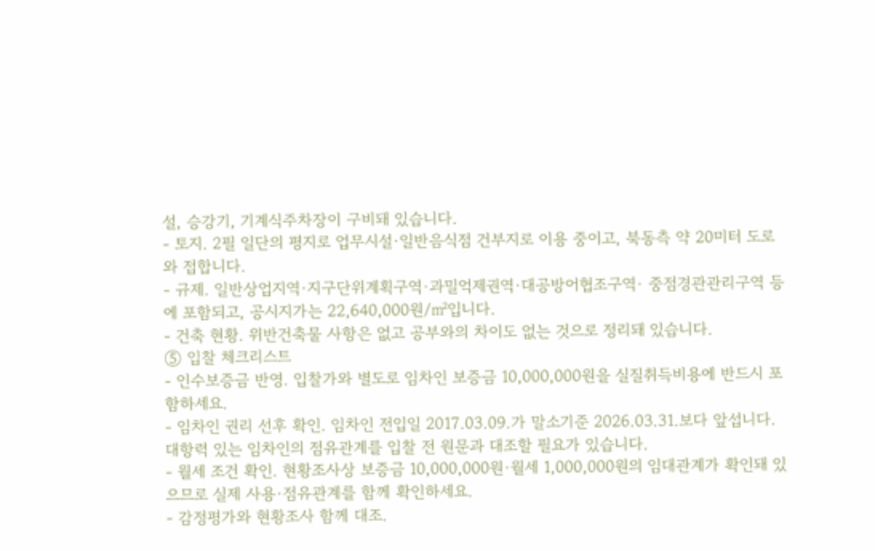설, 승강기, 기계식주차장이 구비돼 있습니다.
- 토지. 2필 일단의 평지로 업무시설·일반음식점 건부지로 이용 중이고, 북동측 약 20미터 도로와 접합니다.
- 규제. 일반상업지역·지구단위계획구역·과밀억제권역·대공방어협조구역· 중점경관관리구역 등에 포함되고, 공시지가는 22,640,000원/㎡입니다.
- 건축 현황. 위반건축물 사항은 없고 공부와의 차이도 없는 것으로 정리돼 있습니다.
⑤ 입찰 체크리스트
- 인수보증금 반영. 입찰가와 별도로 임차인 보증금 10,000,000원을 실질취득비용에 반드시 포함하세요.
- 임차인 권리 선후 확인. 임차인 전입일 2017.03.09.가 말소기준 2026.03.31.보다 앞섭니다. 대항력 있는 임차인의 점유관계를 입찰 전 원문과 대조할 필요가 있습니다.
- 월세 조건 확인. 현황조사상 보증금 10,000,000원·월세 1,000,000원의 임대관계가 확인돼 있으므로 실제 사용·점유관계를 함께 확인하세요.
- 감정평가와 현황조사 함께 대조.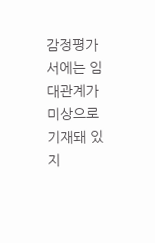감정평가서에는 임대관계가 미상으로 기재돼 있지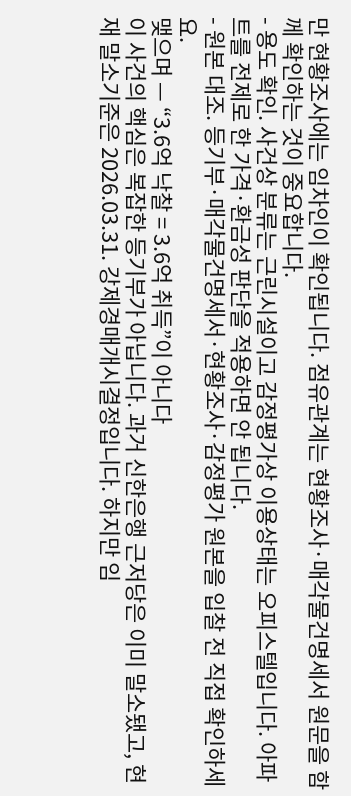만 현황조사에는 임차인이 확인됩니다. 점유관계는 현황조사·매각물건명세서 원문을 함께 확인하는 것이 중요합니다.
- 용도 확인. 사건상 분류는 근린시설이고 감정평가상 이용상태는 오피스텔입니다. 아파트를 전제로 한 가격·환금성 판단을 적용하면 안 됩니다.
- 원본 대조. 등기부·매각물건명세서·현황조사·감정평가 원본을 입찰 전 직접 확인하세요.
맺으며 — “3.6억 낙찰 = 3.6억 취득”이 아니다
이 사건의 핵심은 복잡한 등기부가 아닙니다. 과거 신한은행 근저당은 이미 말소됐고, 현재 말소기준은 2026.03.31. 강제경매개시결정입니다. 하지만 임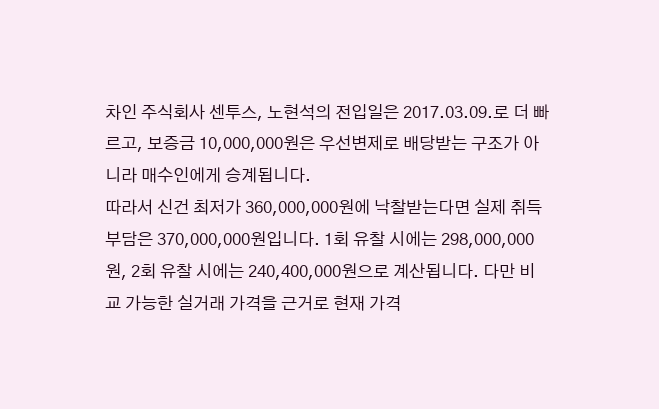차인 주식회사 센투스, 노현석의 전입일은 2017.03.09.로 더 빠르고, 보증금 10,000,000원은 우선변제로 배당받는 구조가 아니라 매수인에게 승계됩니다.
따라서 신건 최저가 360,000,000원에 낙찰받는다면 실제 취득 부담은 370,000,000원입니다. 1회 유찰 시에는 298,000,000원, 2회 유찰 시에는 240,400,000원으로 계산됩니다. 다만 비교 가능한 실거래 가격을 근거로 현재 가격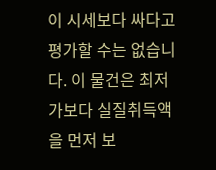이 시세보다 싸다고 평가할 수는 없습니다. 이 물건은 최저가보다 실질취득액을 먼저 보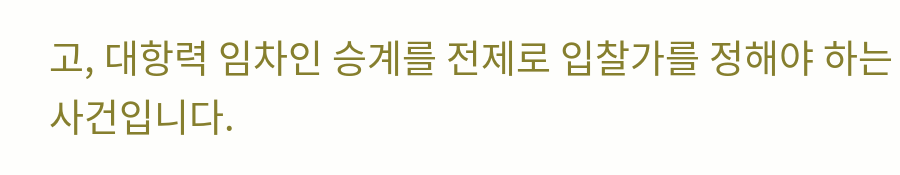고, 대항력 임차인 승계를 전제로 입찰가를 정해야 하는 사건입니다.